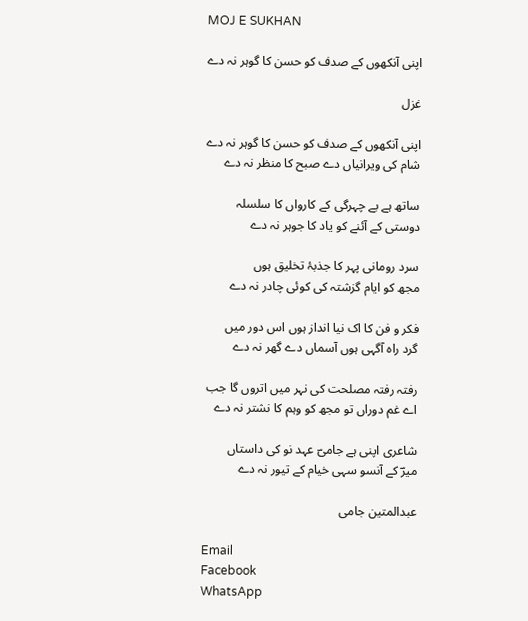MOJ E SUKHAN

اپنی آنکھوں کے صدف کو حسن کا گوہر نہ دے

غزل

اپنی آنکھوں کے صدف کو حسن کا گوہر نہ دے
شام کی ویرانیاں دے صبح کا منظر نہ دے

ساتھ ہے بے چہرگی کے کارواں کا سلسلہ
دوستی کے آئنے کو یاد کا جوہر نہ دے

سرد رومانی پہر کا جذبۂ تخلیق ہوں
مجھ کو ایام گزشتہ کی کوئی چادر نہ دے

فکر و فن کا اک نیا انداز ہوں اس دور میں
گرد راہ آگہی ہوں آسماں دے گھر نہ دے

رفتہ رفتہ مصلحت کی نہر میں اتروں گا جب
اے غم دوراں تو مجھ کو وہم کا نشتر نہ دے

شاعری اپنی ہے جامیؔ عہد نو کی داستاں
میرؔ کے آنسو سہی خیام کے تیور نہ دے

عبدالمتین جامی

Email
Facebook
WhatsApp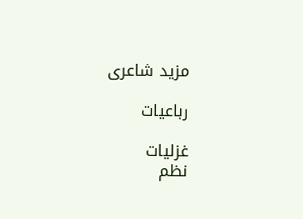مزید شاعری

رباعیات

غزلیات
نظم